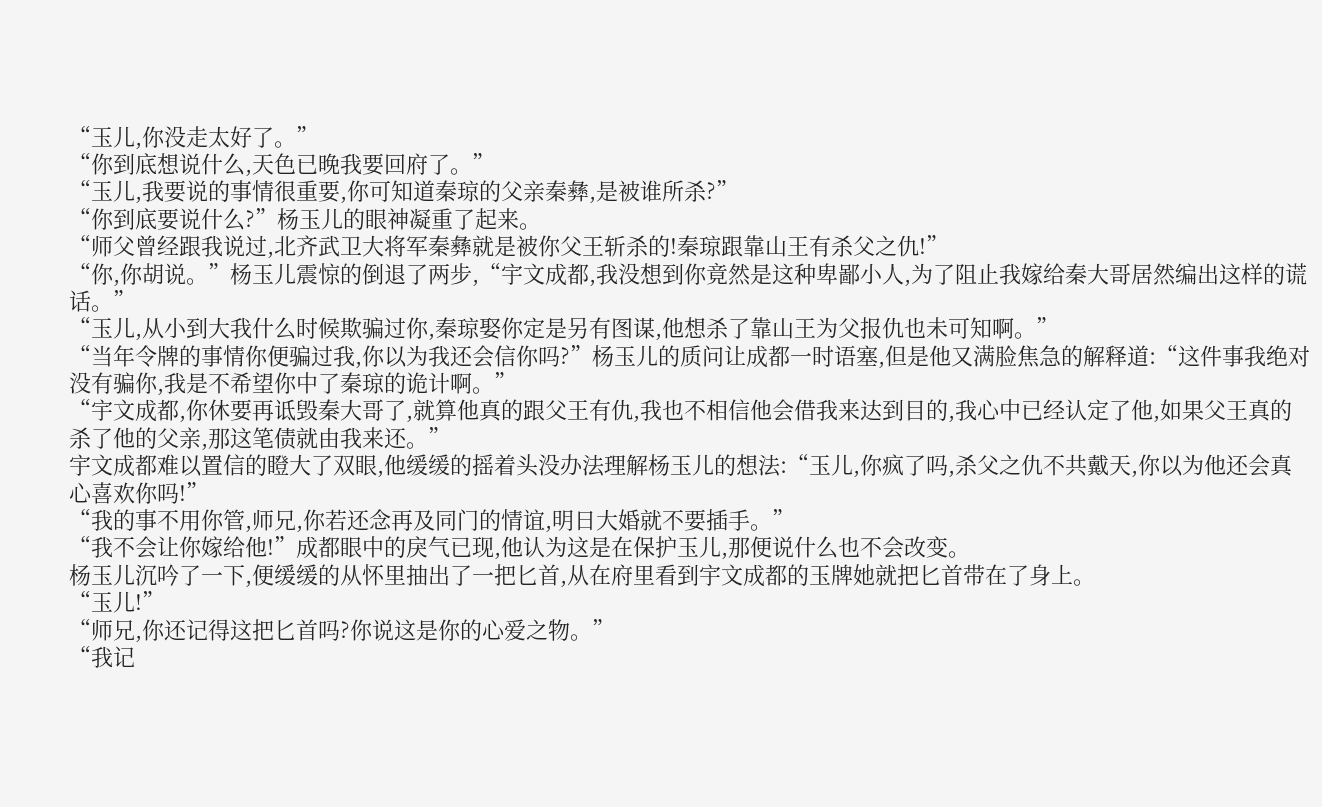“玉儿,你没走太好了。”
“你到底想说什么,天色已晚我要回府了。”
“玉儿,我要说的事情很重要,你可知道秦琼的父亲秦彝,是被谁所杀?”
“你到底要说什么?”杨玉儿的眼神凝重了起来。
“师父曾经跟我说过,北齐武卫大将军秦彝就是被你父王斩杀的!秦琼跟靠山王有杀父之仇!”
“你,你胡说。”杨玉儿震惊的倒退了两步,“宇文成都,我没想到你竟然是这种卑鄙小人,为了阻止我嫁给秦大哥居然编出这样的谎话。”
“玉儿,从小到大我什么时候欺骗过你,秦琼娶你定是另有图谋,他想杀了靠山王为父报仇也未可知啊。”
“当年令牌的事情你便骗过我,你以为我还会信你吗?”杨玉儿的质问让成都一时语塞,但是他又满脸焦急的解释道:“这件事我绝对没有骗你,我是不希望你中了秦琼的诡计啊。”
“宇文成都,你休要再诋毁秦大哥了,就算他真的跟父王有仇,我也不相信他会借我来达到目的,我心中已经认定了他,如果父王真的杀了他的父亲,那这笔债就由我来还。”
宇文成都难以置信的瞪大了双眼,他缓缓的摇着头没办法理解杨玉儿的想法:“玉儿,你疯了吗,杀父之仇不共戴天,你以为他还会真心喜欢你吗!”
“我的事不用你管,师兄,你若还念再及同门的情谊,明日大婚就不要插手。”
“我不会让你嫁给他!”成都眼中的戾气已现,他认为这是在保护玉儿,那便说什么也不会改变。
杨玉儿沉吟了一下,便缓缓的从怀里抽出了一把匕首,从在府里看到宇文成都的玉牌她就把匕首带在了身上。
“玉儿!”
“师兄,你还记得这把匕首吗?你说这是你的心爱之物。”
“我记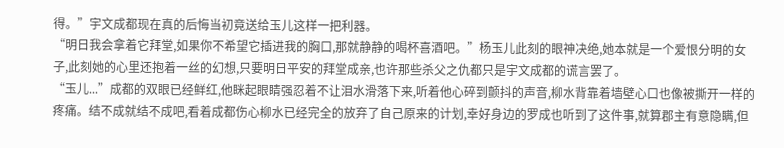得。”宇文成都现在真的后悔当初竟送给玉儿这样一把利器。
“明日我会拿着它拜堂,如果你不希望它插进我的胸口,那就静静的喝杯喜酒吧。”杨玉儿此刻的眼神决绝,她本就是一个爱恨分明的女子,此刻她的心里还抱着一丝的幻想,只要明日平安的拜堂成亲,也许那些杀父之仇都只是宇文成都的谎言罢了。
“玉儿...”成都的双眼已经鲜红,他眯起眼睛强忍着不让泪水滑落下来,听着他心碎到颤抖的声音,柳水背靠着墙壁心口也像被撕开一样的疼痛。结不成就结不成吧,看着成都伤心柳水已经完全的放弃了自己原来的计划,幸好身边的罗成也听到了这件事,就算郡主有意隐瞒,但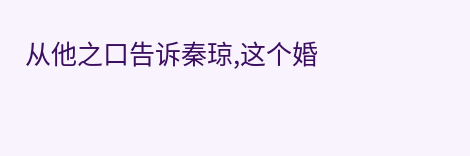从他之口告诉秦琼,这个婚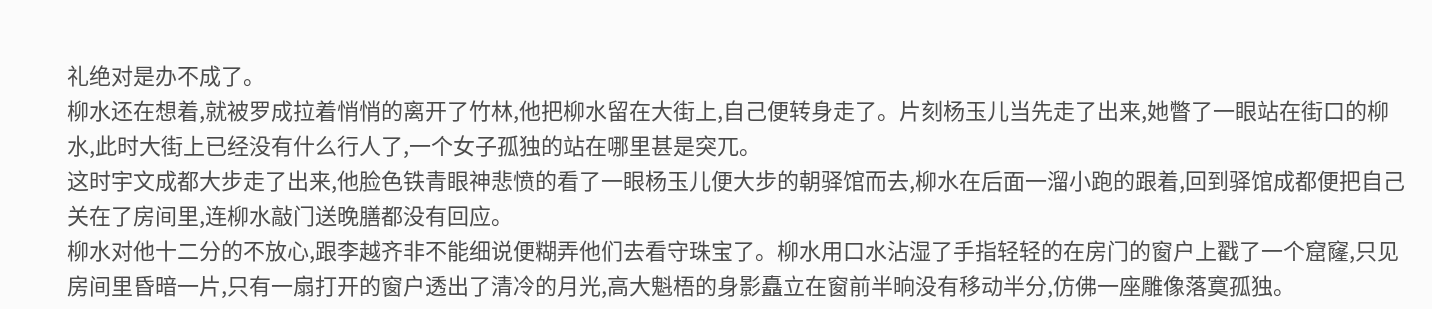礼绝对是办不成了。
柳水还在想着,就被罗成拉着悄悄的离开了竹林,他把柳水留在大街上,自己便转身走了。片刻杨玉儿当先走了出来,她瞥了一眼站在街口的柳水,此时大街上已经没有什么行人了,一个女子孤独的站在哪里甚是突兀。
这时宇文成都大步走了出来,他脸色铁青眼神悲愤的看了一眼杨玉儿便大步的朝驿馆而去,柳水在后面一溜小跑的跟着,回到驿馆成都便把自己关在了房间里,连柳水敲门送晚膳都没有回应。
柳水对他十二分的不放心,跟李越齐非不能细说便糊弄他们去看守珠宝了。柳水用口水沾湿了手指轻轻的在房门的窗户上戳了一个窟窿,只见房间里昏暗一片,只有一扇打开的窗户透出了清冷的月光,高大魁梧的身影矗立在窗前半晌没有移动半分,仿佛一座雕像落寞孤独。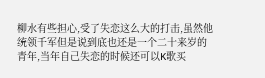柳水有些担心,受了失恋这么大的打击,虽然他统领千军但是说到底也还是一个二十来岁的青年,当年自己失恋的时候还可以K歌买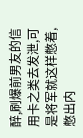醉,刷爆前男友的信用卡之类去发泄,可是将军就这样憋着,憋出内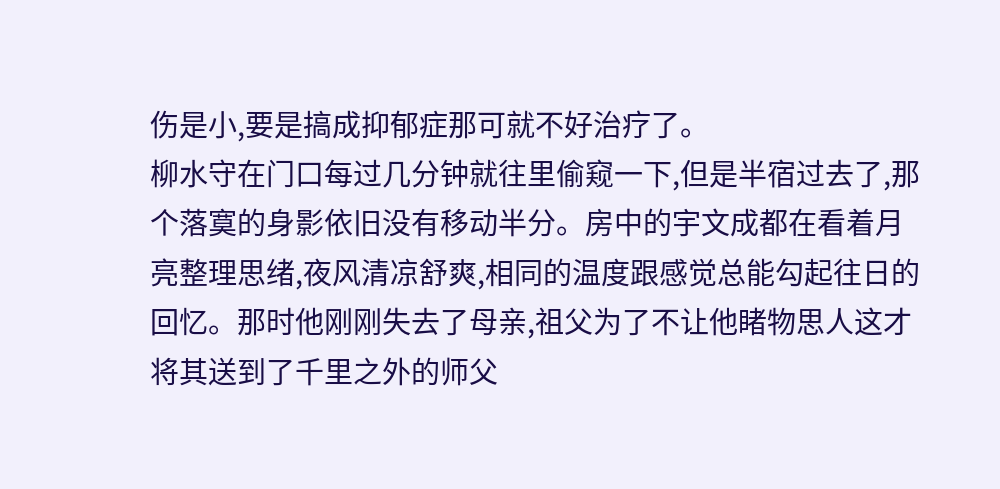伤是小,要是搞成抑郁症那可就不好治疗了。
柳水守在门口每过几分钟就往里偷窥一下,但是半宿过去了,那个落寞的身影依旧没有移动半分。房中的宇文成都在看着月亮整理思绪,夜风清凉舒爽,相同的温度跟感觉总能勾起往日的回忆。那时他刚刚失去了母亲,祖父为了不让他睹物思人这才将其送到了千里之外的师父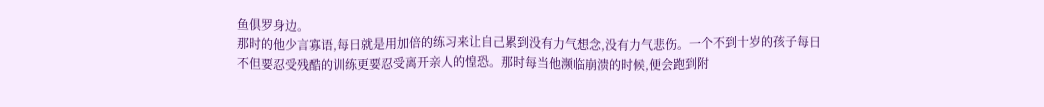鱼俱罗身边。
那时的他少言寡语,每日就是用加倍的练习来让自己累到没有力气想念,没有力气悲伤。一个不到十岁的孩子每日不但要忍受残酷的训练更要忍受离开亲人的惶恐。那时每当他濒临崩溃的时候,便会跑到附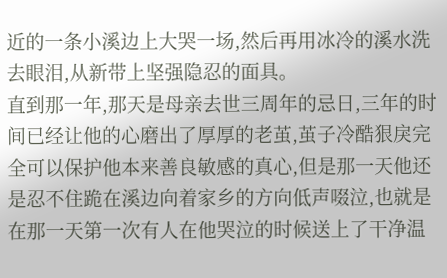近的一条小溪边上大哭一场,然后再用冰冷的溪水洗去眼泪,从新带上坚强隐忍的面具。
直到那一年,那天是母亲去世三周年的忌日,三年的时间已经让他的心磨出了厚厚的老茧,茧子冷酷狠戾完全可以保护他本来善良敏感的真心,但是那一天他还是忍不住跪在溪边向着家乡的方向低声啜泣,也就是在那一天第一次有人在他哭泣的时候送上了干净温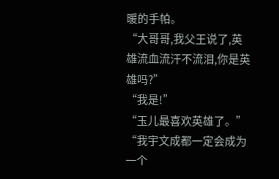暖的手帕。
“大哥哥,我父王说了,英雄流血流汗不流泪,你是英雄吗?”
“我是!”
“玉儿最喜欢英雄了。”
“我宇文成都一定会成为一个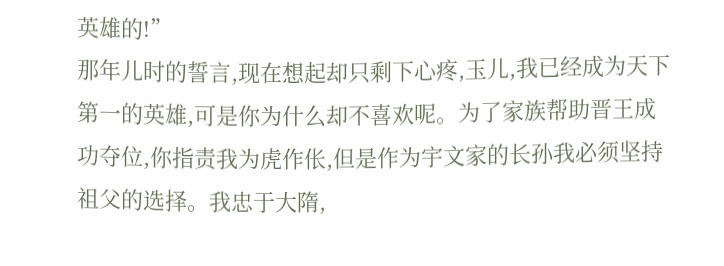英雄的!”
那年儿时的誓言,现在想起却只剩下心疼,玉儿,我已经成为天下第一的英雄,可是你为什么却不喜欢呢。为了家族帮助晋王成功夺位,你指责我为虎作伥,但是作为宇文家的长孙我必须坚持祖父的选择。我忠于大隋,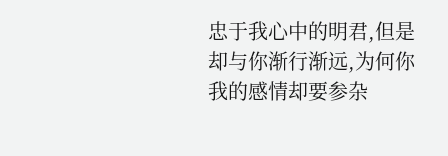忠于我心中的明君,但是却与你渐行渐远,为何你我的感情却要参杂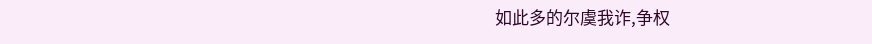如此多的尔虞我诈,争权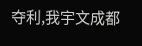夺利,我宇文成都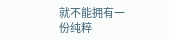就不能拥有一份纯粹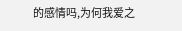的感情吗,为何我爱之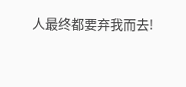人最终都要弃我而去!